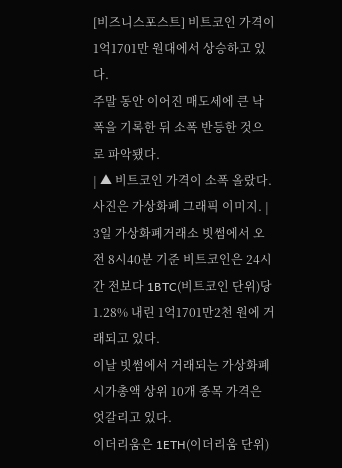[비즈니스포스트] 비트코인 가격이 1억1701만 원대에서 상승하고 있다.
주말 동안 이어진 매도세에 큰 낙폭을 기록한 뒤 소폭 반등한 것으로 파악됐다.
| ▲ 비트코인 가격이 소폭 올랐다. 사진은 가상화폐 그래픽 이미지. |
3일 가상화폐거래소 빗썸에서 오전 8시40분 기준 비트코인은 24시간 전보다 1BTC(비트코인 단위)당 1.28% 내린 1억1701만2천 원에 거래되고 있다.
이날 빗썸에서 거래되는 가상화폐 시가총액 상위 10개 종목 가격은 엇갈리고 있다.
이더리움은 1ETH(이더리움 단위)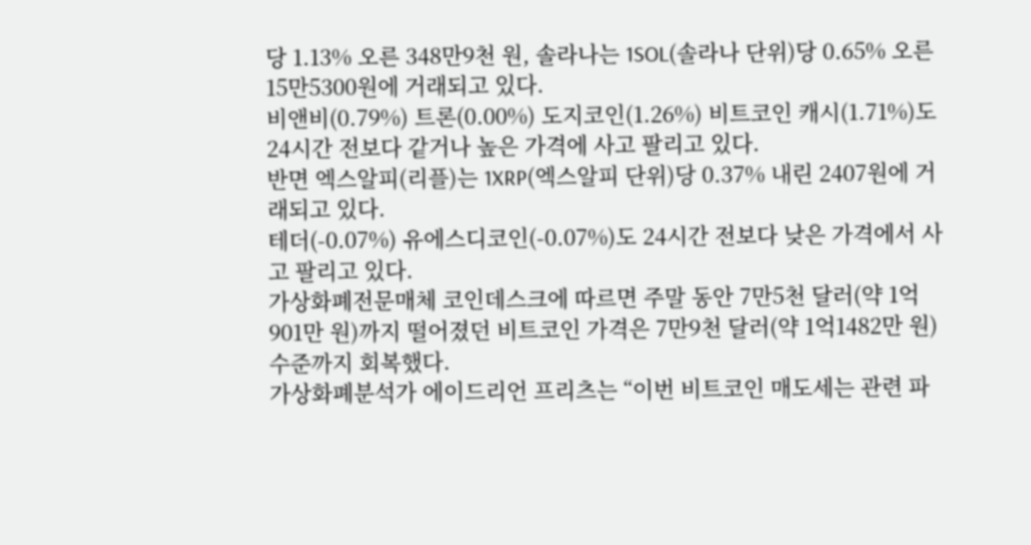당 1.13% 오른 348만9천 원, 솔라나는 1SOL(솔라나 단위)당 0.65% 오른 15만5300원에 거래되고 있다.
비앤비(0.79%) 트론(0.00%) 도지코인(1.26%) 비트코인 캐시(1.71%)도 24시간 전보다 같거나 높은 가격에 사고 팔리고 있다.
반면 엑스알피(리플)는 1XRP(엑스알피 단위)당 0.37% 내린 2407원에 거래되고 있다.
테더(-0.07%) 유에스디코인(-0.07%)도 24시간 전보다 낮은 가격에서 사고 팔리고 있다.
가상화폐전문매체 코인데스크에 따르면 주말 동안 7만5천 달러(약 1억901만 원)까지 떨어졌던 비트코인 가격은 7만9천 달러(약 1억1482만 원) 수준까지 회복했다.
가상화폐분석가 에이드리언 프리츠는 “이번 비트코인 매도세는 관련 파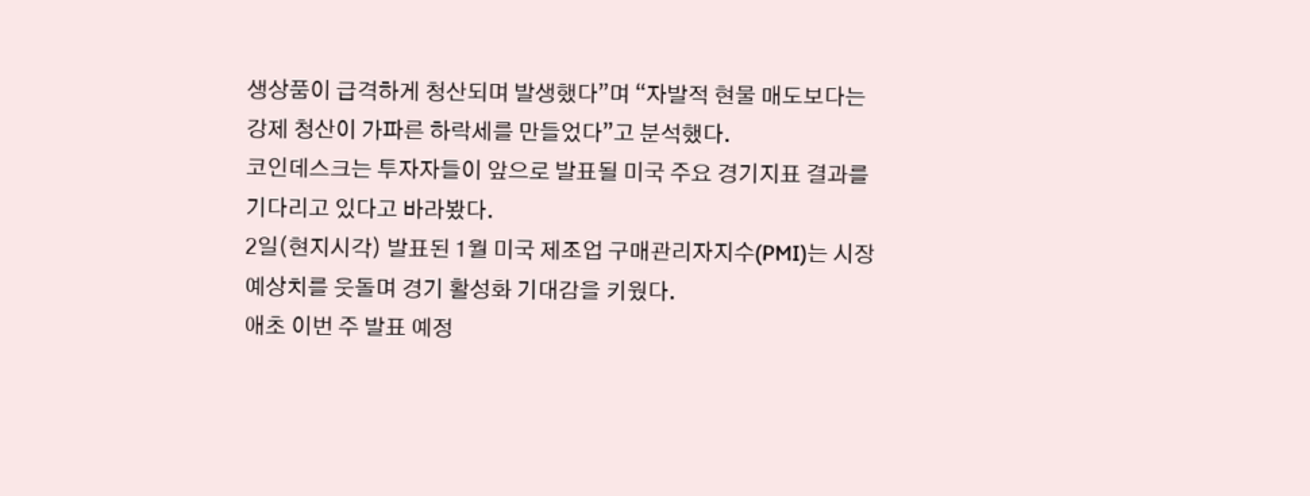생상품이 급격하게 청산되며 발생했다”며 “자발적 현물 매도보다는 강제 청산이 가파른 하락세를 만들었다”고 분석했다.
코인데스크는 투자자들이 앞으로 발표될 미국 주요 경기지표 결과를 기다리고 있다고 바라봤다.
2일(현지시각) 발표된 1월 미국 제조업 구매관리자지수(PMI)는 시장 예상치를 웃돌며 경기 활성화 기대감을 키웠다.
애초 이번 주 발표 예정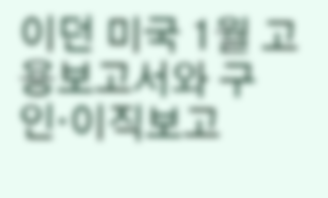이던 미국 1월 고용보고서와 구인·이직보고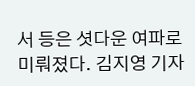서 등은 셧다운 여파로 미뤄졌다. 김지영 기자